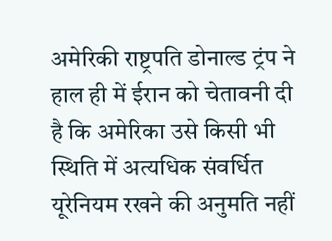अमेरिकी राष्ट्रपति डोनाल्ड ट्रंप ने हाल ही में ईरान को चेतावनी दी है कि अमेरिका उसे किसी भी स्थिति में अत्यधिक संवर्धित यूरेनियम रखने की अनुमति नहीं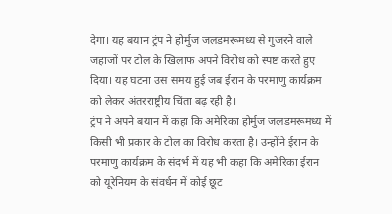देगा। यह बयान ट्रंप ने होर्मुज जलडमरूमध्य से गुजरने वाले जहाजों पर टोल के खिलाफ अपने विरोध को स्पष्ट करते हुए दिया। यह घटना उस समय हुई जब ईरान के परमाणु कार्यक्रम को लेकर अंतरराष्ट्रीय चिंता बढ़ रही है।
ट्रंप ने अपने बयान में कहा कि अमेरिका होर्मुज जलडमरूमध्य में किसी भी प्रकार के टोल का विरोध करता है। उन्होंने ईरान के परमाणु कार्यक्रम के संदर्भ में यह भी कहा कि अमेरिका ईरान को यूरेनियम के संवर्धन में कोई छूट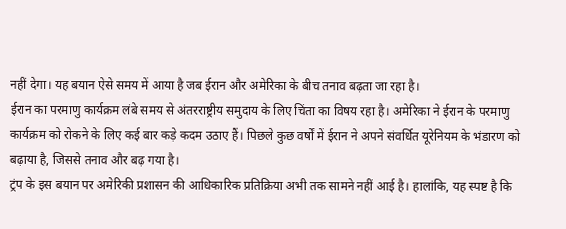नहीं देगा। यह बयान ऐसे समय में आया है जब ईरान और अमेरिका के बीच तनाव बढ़ता जा रहा है।
ईरान का परमाणु कार्यक्रम लंबे समय से अंतरराष्ट्रीय समुदाय के लिए चिंता का विषय रहा है। अमेरिका ने ईरान के परमाणु कार्यक्रम को रोकने के लिए कई बार कड़े कदम उठाए हैं। पिछले कुछ वर्षों में ईरान ने अपने संवर्धित यूरेनियम के भंडारण को बढ़ाया है, जिससे तनाव और बढ़ गया है।
ट्रंप के इस बयान पर अमेरिकी प्रशासन की आधिकारिक प्रतिक्रिया अभी तक सामने नहीं आई है। हालांकि, यह स्पष्ट है कि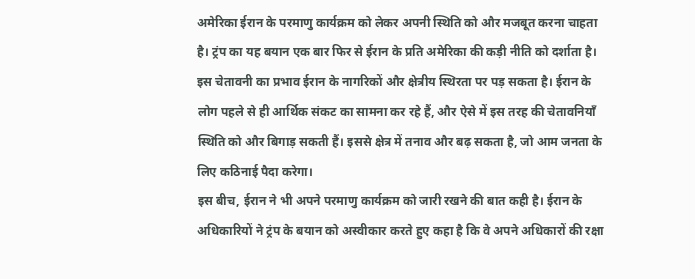अमेरिका ईरान के परमाणु कार्यक्रम को लेकर अपनी स्थिति को और मजबूत करना चाहता है। ट्रंप का यह बयान एक बार फिर से ईरान के प्रति अमेरिका की कड़ी नीति को दर्शाता है।
इस चेतावनी का प्रभाव ईरान के नागरिकों और क्षेत्रीय स्थिरता पर पड़ सकता है। ईरान के लोग पहले से ही आर्थिक संकट का सामना कर रहे हैं, और ऐसे में इस तरह की चेतावनियाँ स्थिति को और बिगाड़ सकती हैं। इससे क्षेत्र में तनाव और बढ़ सकता है, जो आम जनता के लिए कठिनाई पैदा करेगा।
इस बीच, ईरान ने भी अपने परमाणु कार्यक्रम को जारी रखने की बात कही है। ईरान के अधिकारियों ने ट्रंप के बयान को अस्वीकार करते हुए कहा है कि वे अपने अधिकारों की रक्षा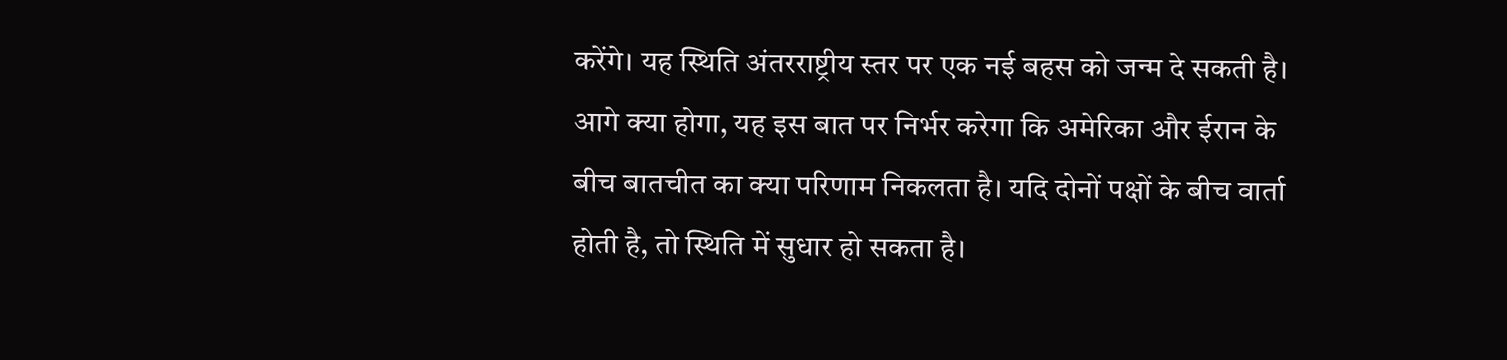करेंगे। यह स्थिति अंतरराष्ट्रीय स्तर पर एक नई बहस को जन्म दे सकती है।
आगे क्या होगा, यह इस बात पर निर्भर करेगा कि अमेरिका और ईरान के बीच बातचीत का क्या परिणाम निकलता है। यदि दोनों पक्षों के बीच वार्ता होती है, तो स्थिति में सुधार हो सकता है।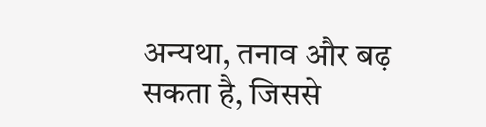अन्यथा, तनाव और बढ़ सकता है, जिससे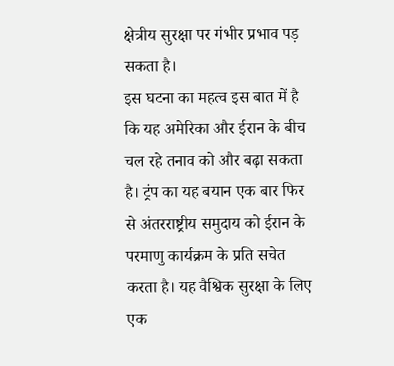क्षेत्रीय सुरक्षा पर गंभीर प्रभाव पड़ सकता है।
इस घटना का महत्व इस बात में है कि यह अमेरिका और ईरान के बीच चल रहे तनाव को और बढ़ा सकता है। ट्रंप का यह बयान एक बार फिर से अंतरराष्ट्रीय समुदाय को ईरान के परमाणु कार्यक्रम के प्रति सचेत करता है। यह वैश्विक सुरक्षा के लिए एक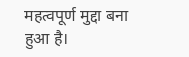महत्वपूर्ण मुद्दा बना हुआ है।